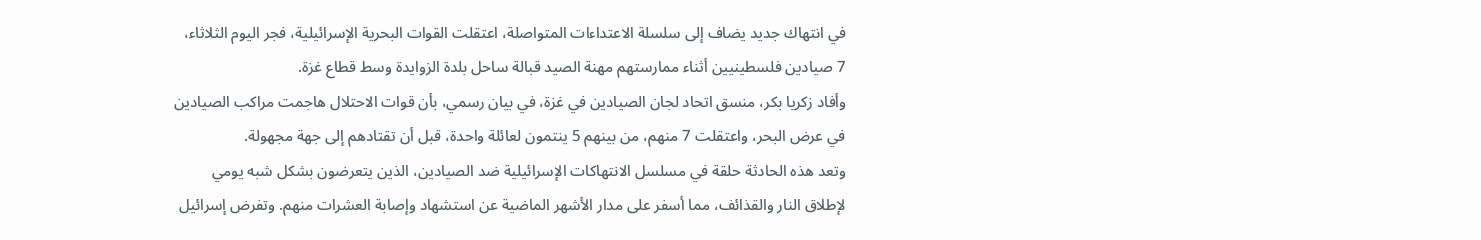في انتهاك جديد يضاف إلى سلسلة الاعتداءات المتواصلة، اعتقلت القوات البحرية الإسرائيلية، فجر اليوم الثلاثاء، 7 صيادين فلسطينيين أثناء ممارستهم مهنة الصيد قبالة ساحل بلدة الزوايدة وسط قطاع غزة.
وأفاد زكريا بكر، منسق اتحاد لجان الصيادين في غزة، في بيان رسمي، بأن قوات الاحتلال هاجمت مراكب الصيادين في عرض البحر، واعتقلت 7 منهم، من بينهم 5 ينتمون لعائلة واحدة، قبل أن تقتادهم إلى جهة مجهولة.
وتعد هذه الحادثة حلقة في مسلسل الانتهاكات الإسرائيلية ضد الصيادين، الذين يتعرضون بشكل شبه يومي لإطلاق النار والقذائف، مما أسفر على مدار الأشهر الماضية عن استشهاد وإصابة العشرات منهم. وتفرض إسرائيل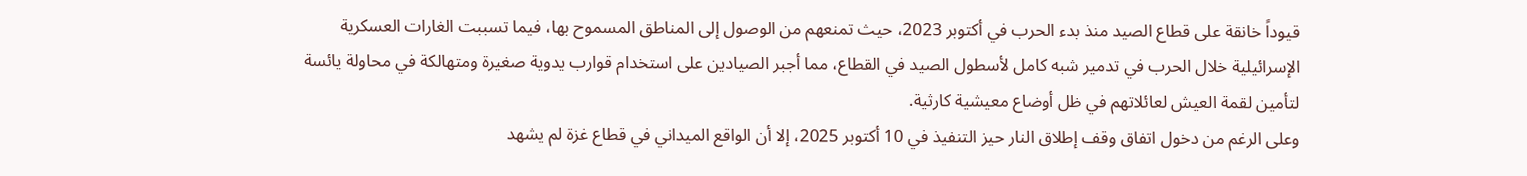قيوداً خانقة على قطاع الصيد منذ بدء الحرب في أكتوبر 2023، حيث تمنعهم من الوصول إلى المناطق المسموح بها، فيما تسببت الغارات العسكرية الإسرائيلية خلال الحرب في تدمير شبه كامل لأسطول الصيد في القطاع، مما أجبر الصيادين على استخدام قوارب يدوية صغيرة ومتهالكة في محاولة يائسة لتأمين لقمة العيش لعائلاتهم في ظل أوضاع معيشية كارثية.
وعلى الرغم من دخول اتفاق وقف إطلاق النار حيز التنفيذ في 10 أكتوبر 2025، إلا أن الواقع الميداني في قطاع غزة لم يشهد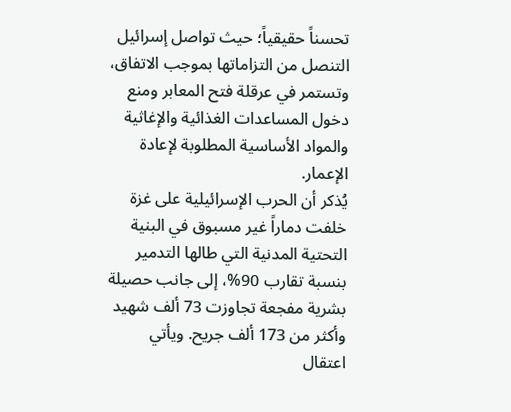تحسناً حقيقياً؛ حيث تواصل إسرائيل التنصل من التزاماتها بموجب الاتفاق، وتستمر في عرقلة فتح المعابر ومنع دخول المساعدات الغذائية والإغاثية والمواد الأساسية المطلوبة لإعادة الإعمار.
يُذكر أن الحرب الإسرائيلية على غزة خلفت دماراً غير مسبوق في البنية التحتية المدنية التي طالها التدمير بنسبة تقارب 90%، إلى جانب حصيلة بشرية مفجعة تجاوزت 73 ألف شهيد وأكثر من 173 ألف جريح. ويأتي اعتقال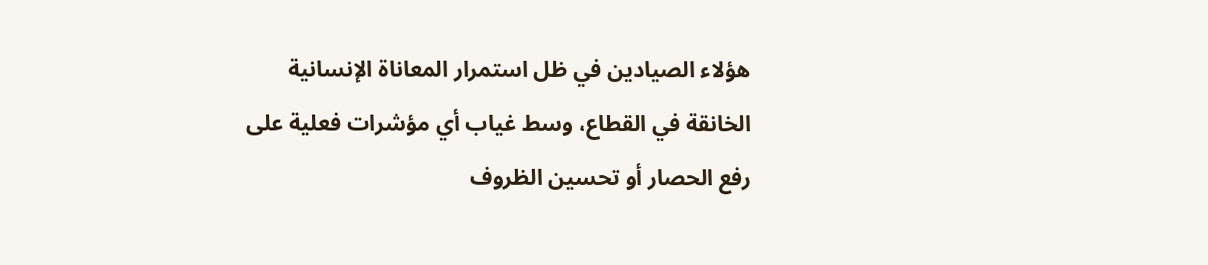هؤلاء الصيادين في ظل استمرار المعاناة الإنسانية الخانقة في القطاع، وسط غياب أي مؤشرات فعلية على رفع الحصار أو تحسين الظروف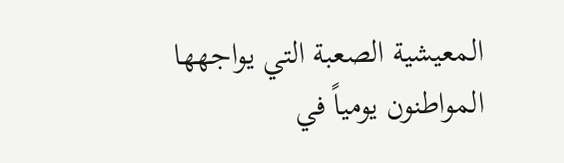المعيشية الصعبة التي يواجهها المواطنون يومياً في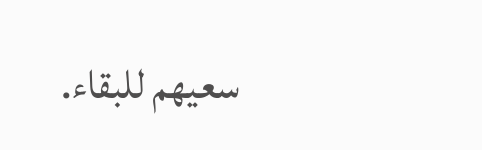سعيهم للبقاء.